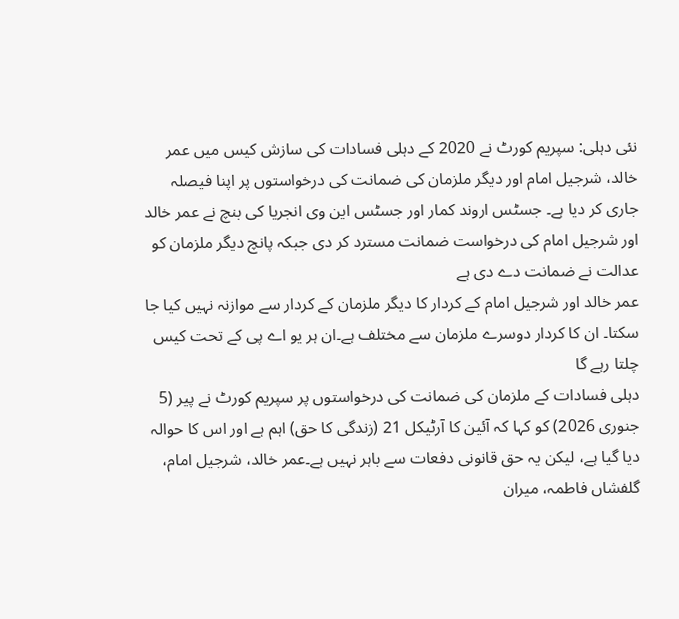نئی دہلی: سپریم کورٹ نے 2020 کے دہلی فسادات کی سازش کیس میں عمر خالد، شرجیل امام اور دیگر ملزمان کی ضمانت کی درخواستوں پر اپنا فیصلہ جاری کر دیا ہے۔ جسٹس اروند کمار اور جسٹس این وی انجریا کی بنچ نے عمر خالد اور شرجیل امام کی درخواست ضمانت مسترد کر دی جبکہ پانچ دیگر ملزمان کو عدالت نے ضمانت دے دی ہے
عمر خالد اور شرجیل امام کے کردار کا دیگر ملزمان کے کردار سے موازنہ نہیں کیا جا سکتا۔ ان کا کردار دوسرے ملزمان سے مختلف ہے۔ان ہر یو اے پی کے تحت کیس چلتا رہے گا
دہلی فسادات کے ملزمان کی ضمانت کی درخواستوں پر سپریم کورٹ نے پیر (5 جنوری 2026) کو کہا کہ آئین کا آرٹیکل 21 (زندگی کا حق) اہم ہے اور اس کا حوالہ دیا گیا ہے، لیکن یہ حق قانونی دفعات سے باہر نہیں ہے۔عمر خالد، شرجیل امام، گلفشاں فاطمہ، میران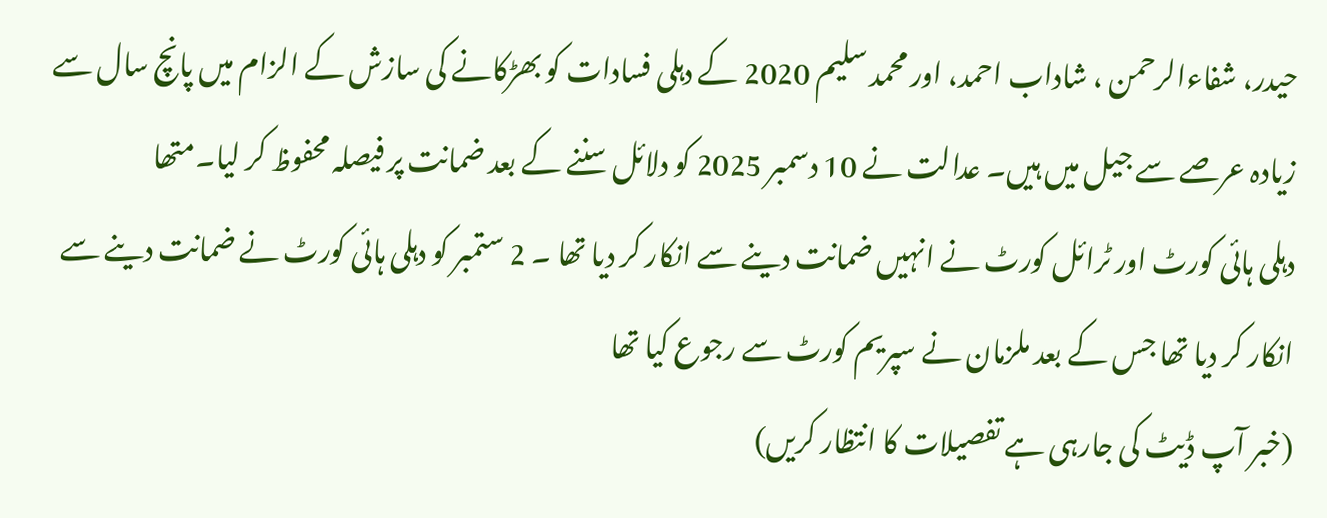حیدر، شفاءالرحمن ، شاداب احمد، اور محمد سلیم 2020 کے دہلی فسادات کو بھڑکانے کی سازش کے الزام میں پانچ سال سے زیادہ عرصے سے جیل میں ہیں۔ عدالت نے 10 دسمبر 2025 کو دلائل سننے کے بعد ضمانت پر فیصلہ محفوظ کر لیا۔متھا
دہلی ہائی کورٹ اور ٹرائل کورٹ نے انہیں ضمانت دینے سے انکار کر دیا تھا ۔ 2 ستمبر کو دہلی ہائی کورٹ نے ضمانت دینے سے انکار کر دیا تھا جس کے بعد ملزمان نے سپریم کورٹ سے رجوع کیا تھا
(خبر آپ ڈیٹ کی جارہی ہے تفصیلات کا انتظار کریں)